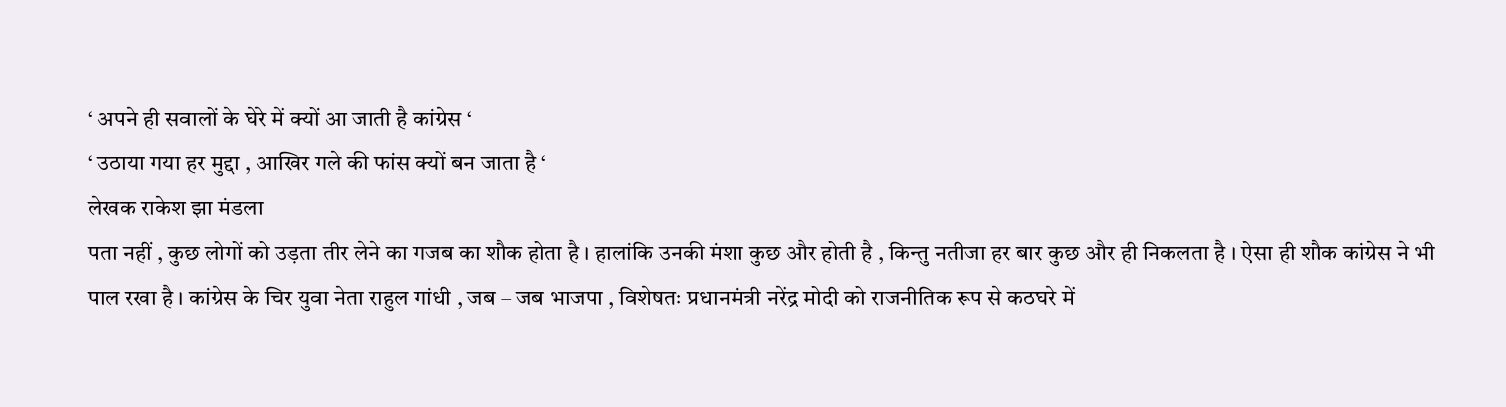‘ अपने ही सवालों के घेरे में क्यों आ जाती है कांग्रेस ‘
‘ उठाया गया हर मुद्दा , आखिर गले की फांस क्यों बन जाता है ‘
लेखक राकेश झा मंडला
पता नहीं , कुछ लोगों को उड़ता तीर लेने का गजब का शौक होता है । हालांकि उनकी मंशा कुछ और होती है , किन्तु नतीजा हर बार कुछ और ही निकलता है । ऐसा ही शौक कांग्रेस ने भी पाल रखा है । कांग्रेस के चिर युवा नेता राहुल गांधी , जब – जब भाजपा , विशेषतः प्रधानमंत्री नरेंद्र मोदी को राजनीतिक रूप से कठघरे में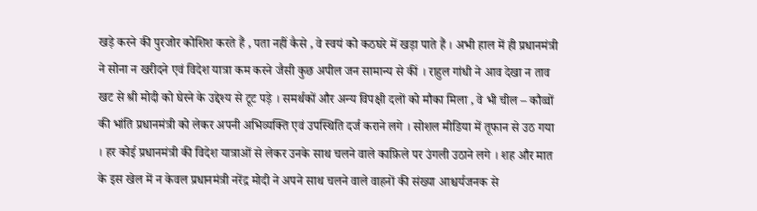खड़े करने की पुरजोर कोशिश करते हैं , पता नहीं कैसे , वे स्वयं को कठघरे में खड़ा पाते हैं । अभी हाल में ही प्रधानमंत्री ने सोना न खरीदने एवं विदेश यात्रा कम करने जैसी कुछ अपील जन सामान्य से कीं । राहुल गांधी ने आव देखा न ताव खट से श्री मोदी को घेरने के उद्देश्य से टूट पड़े । समर्थकों और अन्य विपक्षी दलों को मौका मिला , वे भी चील – कौव्वों की भांति प्रधानमंत्री को लेकर अपनी अभिव्यक्ति एवं उपस्थिति दर्ज कराने लगे । सोशल मीडिया में तूफान से उठ गया । हर कोई प्रधानमंत्री की विदेश यात्राओं से लेकर उनके साथ चलने वाले काफ़िले पर उंगली उठाने लगे । शह और मात के इस खेल में न केवल प्रधानमंत्री नरेंद्र मोदी ने अपने साथ चलने वाले वाहनों की संख्या आश्चर्यजनक से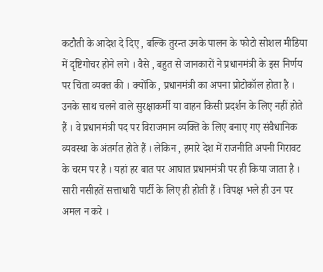कटौती के आदेश दे दिए , बल्कि तुरन्त उनके पालन के फोटो सोशल मीडिया में दृष्टिगोचर होने लगे । वैसे , बहुत से जानकारों ने प्रधानमंत्री के इस निर्णय पर चिंता व्यक्त की । क्योंकि , प्रधानमंत्री का अपना प्रोटोकॉल होता है । उनके साथ चलने वाले सुरक्षाकर्मी या वाहन किसी प्रदर्शन के लिए नहीं होते हैं । वे प्रधानमंत्री पद पर विराजमान व्यक्ति के लिए बनाए गए संवैधानिक व्यवस्था के अंतर्गत होते हैं । लेकिन , हमारे देश में राजनीति अपनी गिरावट के चरम पर है । यहां हर बात पर आघात प्रधानमंत्री पर ही किया जाता है । सारी नसीहतें सत्ताधारी पार्टी के लिए ही होती हैं । विपक्ष भले ही उन पर अमल न करे ।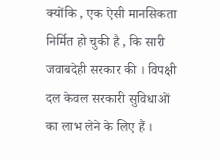क्योंकि , एक ऐसी मानसिकता निर्मित हो चुकी है , कि सारी जवाबदेही सरकार की । विपक्षी दल केवल सरकारी सुविधाओं का लाभ लेने के लिए हैं ।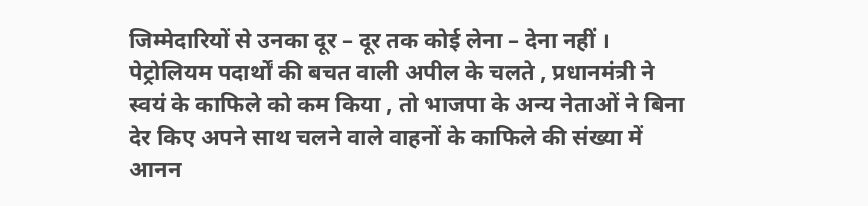जिम्मेदारियों से उनका दूर – दूर तक कोई लेना – देना नहीं । पेट्रोलियम पदार्थों की बचत वाली अपील के चलते , प्रधानमंत्री ने स्वयं के काफिले को कम किया , तो भाजपा के अन्य नेताओं ने बिना देर किए अपने साथ चलने वाले वाहनों के काफिले की संख्या में आनन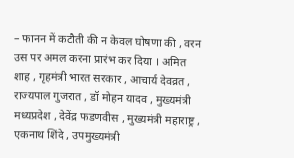– फानन में कटौती की न केवल घोषणा की , वरन उस पर अमल करना प्रारंभ कर दिया । अमित शाह , गृहमंत्री भारत सरकार , आचार्य देवव्रत , राज्यपाल गुजरात , डॉ मोहन यादव , मुख्यमंत्री मध्यप्रदेश , देवेंद्र फडणवीस , मुख्यमंत्री महाराष्ट्र , एकनाथ शिंदे , उपमुख्यमंत्री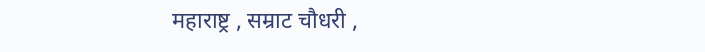महाराष्ट्र , सम्राट चौधरी ,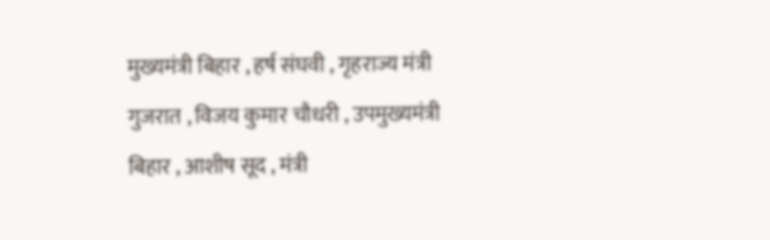मुख्यमंत्री बिहार , हर्ष संघवी , गृहराज्य मंत्री गुजरात , विजय कुमार चौधरी , उपमुख्यमंत्री बिहार , आशीष सूद , मंत्री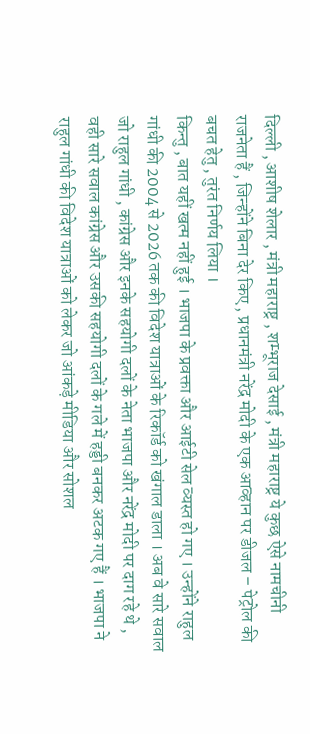दिल्ली , आशीष शेलार , मंत्री महाराष्ट्र , शम्भूराज देसाई , मंत्री महाराष्ट्र ये कुछ ऐसे नामचीनी राजनेता हैं , जिन्होंने बिना देर किए , प्रधानमंत्री नरेंद्र मोदी के एक आव्हान पर डीजल – पेट्रोल की बचत हेतु , तुरंत निर्णय लिया ।
किन्तु , बात यहीं खत्म नहीं हुई । भाजपा के प्रवक्ता और आईटी सेल व्यस्त हो गए । उन्होंने राहुल गांधी की 2004 से 2026 तक की विदेश यात्राओं के रिकॉर्ड को खंगाल डाला । अब वे सारे सवाल जो राहुल गांधी , कांग्रेस और इनके सहयोगी दलों के नेता भाजपा और नरेंद्र मोदी पर दाग रहे थे , वही सारे सवाल कांग्रेस और उसकी सहयोगी दलों के गले में हड्डी बनकर अटक गए हैं । भाजपा ने राहुल गांधी की विदेश यात्राओं को लेकर जो आंकड़े मीडिया और सोशल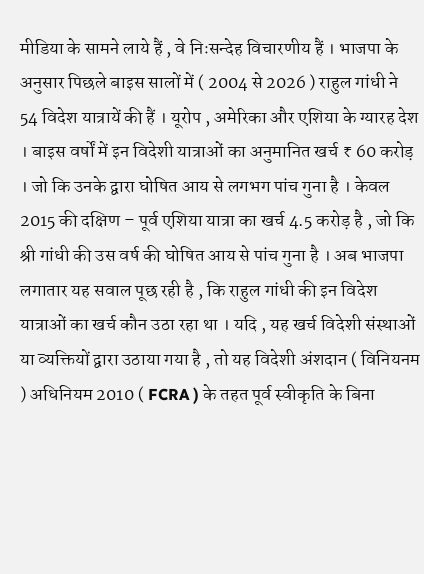मीडिया के सामने लाये हैं , वे निःसन्देह विचारणीय हैं । भाजपा के अनुसार पिछले बाइस सालों में ( 2004 से 2026 ) राहुल गांधी ने 54 विदेश यात्रायें की हैं । यूरोप , अमेरिका और एशिया के ग्यारह देश । बाइस वर्षों में इन विदेशी यात्राओं का अनुमानित खर्च ₹ 60 करोड़ । जो कि उनके द्वारा घोषित आय से लगभग पांच गुना है । केवल 2015 की दक्षिण – पूर्व एशिया यात्रा का खर्च 4.5 करोड़ है , जो कि श्री गांधी की उस वर्ष की घोषित आय से पांच गुना है । अब भाजपा लगातार यह सवाल पूछ रही है , कि राहुल गांधी की इन विदेश यात्राओं का खर्च कौन उठा रहा था । यदि , यह खर्च विदेशी संस्थाओं या व्यक्तियों द्वारा उठाया गया है , तो यह विदेशी अंशदान ( विनियनम ) अधिनियम 2010 ( FCRA ) के तहत पूर्व स्वीकृति के बिना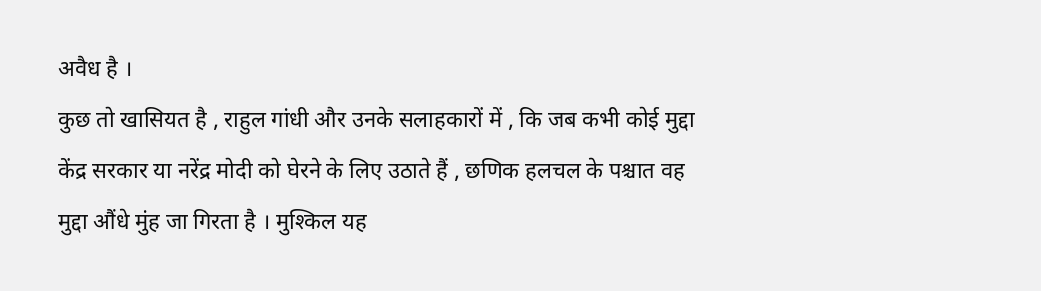अवैध है ।
कुछ तो खासियत है , राहुल गांधी और उनके सलाहकारों में , कि जब कभी कोई मुद्दा केंद्र सरकार या नरेंद्र मोदी को घेरने के लिए उठाते हैं , छणिक हलचल के पश्चात वह मुद्दा औंधे मुंह जा गिरता है । मुश्किल यह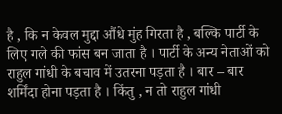है , कि न केवल मुद्दा औंधे मुंह गिरता है , बल्कि पार्टी के लिए गले की फांस बन जाता है । पार्टी के अन्य नेताओं को राहुल गांधी के बचाव में उतरना पड़ता है । बार – बार शर्मिंदा होना पड़ता है । किंतु , न तो राहुल गांधी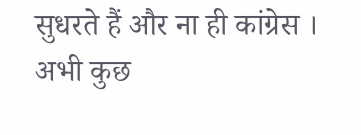सुधरते हैं और ना ही कांग्रेस । अभी कुछ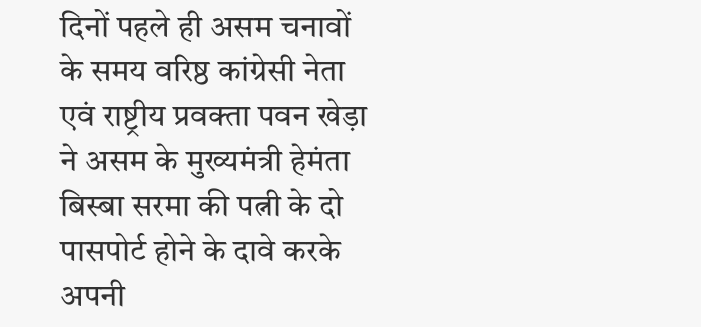दिनों पहले ही असम चनावों के समय वरिष्ठ कांग्रेसी नेता एवं राष्ट्रीय प्रवक्ता पवन खेड़ा ने असम के मुख्यमंत्री हेमंता बिस्बा सरमा की पत्नी के दो पासपोर्ट होने के दावे करके अपनी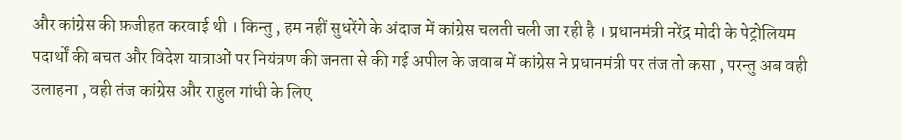और कांग्रेस की फ़जीहत करवाई थी । किन्तु , हम नहीं सुधरेंगे के अंदाज में कांग्रेस चलती चली जा रही है । प्रधानमंत्री नरेंद्र मोदी के पेट्रोलियम पदार्थों की बचत और विदेश यात्राओं पर नियंत्रण की जनता से की गई अपील के जवाब में कांग्रेस ने प्रधानमंत्री पर तंज तो कसा , परन्तु अब वही उलाहना , वही तंज कांग्रेस और राहुल गांधी के लिए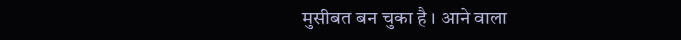मुसीबत बन चुका है । आने वाला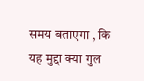समय बताएगा , कि यह मुद्दा क्या गुल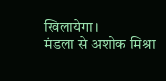खिलायेगा।
मंडला से अशोक मिश्रा